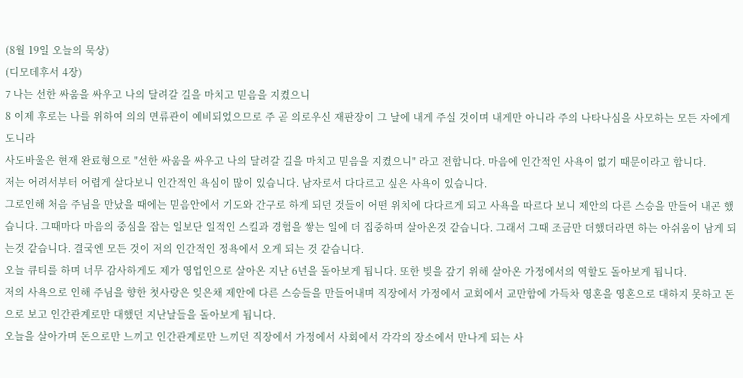(8월 19일 오늘의 묵상)
(디모데후서 4장)
7 나는 선한 싸움을 싸우고 나의 달려갈 길을 마치고 믿음을 지켰으니
8 이제 후로는 나를 위하여 의의 면류관이 예비되었으므로 주 곧 의로우신 재판장이 그 날에 내게 주실 것이며 내게만 아니라 주의 나타나심을 사모하는 모든 자에게도니라
사도바울은 현재 완료형으로 "선한 싸움을 싸우고 나의 달려갈 길을 마치고 믿음을 지켰으니" 라고 전합니다. 마음에 인간적인 사욕이 없기 때문이라고 합니다.
저는 어려서부터 어렵게 살다보니 인간적인 욕심이 많이 있습니다. 남자로서 다다르고 싶은 사욕이 있습니다.
그로인해 처음 주님을 만났을 때에는 믿음안에서 기도와 간구로 하게 되던 것들이 어떤 위치에 다다르게 되고 사욕을 따르다 보니 제안의 다른 스승을 만들어 내곤 했습니다. 그때마다 마음의 중심을 잡는 일보단 일적인 스킬과 경험을 쌓는 일에 더 집중하며 살아온것 같습니다. 그래서 그때 조금만 더했더라면 하는 아쉬움이 남게 되는것 같습니다. 결국엔 모든 것이 저의 인간적인 정욕에서 오게 되는 것 같습니다.
오늘 큐티를 하며 너무 감사하게도 제가 영업인으로 살아온 지난 6년을 돌아보게 됩니다. 또한 빚을 갚기 위해 살아온 가정에서의 역할도 돌아보게 됩니다.
저의 사욕으로 인해 주님을 향한 첫사랑은 잊은채 제안에 다른 스승들을 만들어내며 직장에서 가정에서 교회에서 교만함에 가득차 영혼을 영혼으로 대하지 못하고 돈으로 보고 인간관계로만 대했던 지난날들을 돌아보게 됩니다.
오늘을 살아가며 돈으로만 느끼고 인간관계로만 느끼던 직장에서 가정에서 사회에서 각각의 장소에서 만나게 되는 사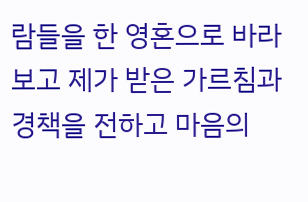람들을 한 영혼으로 바라보고 제가 받은 가르침과 경책을 전하고 마음의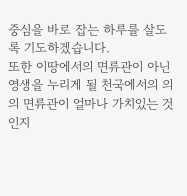중심을 바로 잡는 하루를 살도록 기도하겠습니다.
또한 이땅에서의 면류관이 아닌 영생을 누리게 될 천국에서의 의의 면류관이 얼마나 가치있는 것인지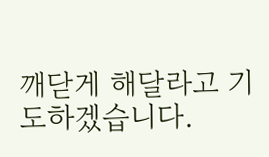깨닫게 해달라고 기도하겠습니다.